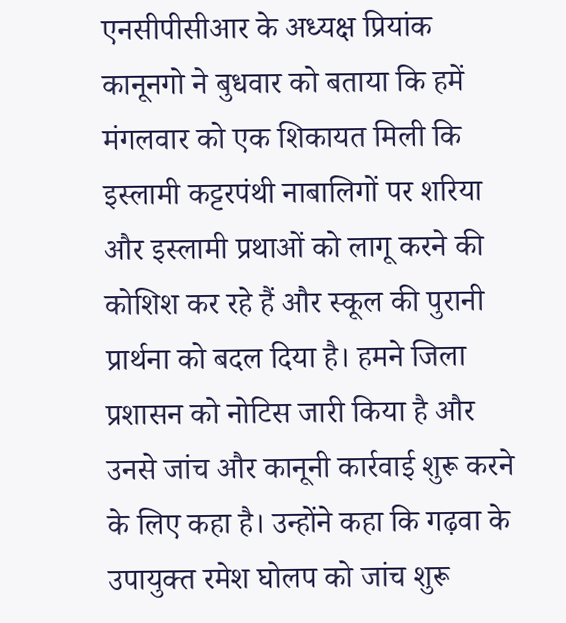एनसीपीसीआर के अध्यक्ष प्रियांक कानूनगो ने बुधवार को बताया कि हमें मंगलवार को एक शिकायत मिली कि इस्लामी कट्टरपंथी नाबालिगों पर शरिया और इस्लामी प्रथाओं को लागू करने की कोशिश कर रहे हैं और स्कूल की पुरानी प्रार्थना को बदल दिया है। हमने जिला प्रशासन को नोटिस जारी किया है और उनसे जांच और कानूनी कार्रवाई शुरू करने के लिए कहा है। उन्होंने कहा कि गढ़वा के उपायुक्त रमेश घोलप को जांच शुरू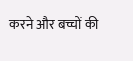करने और बच्चों की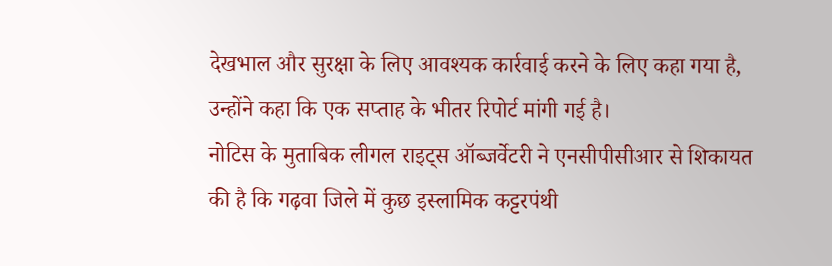देखभाल और सुरक्षा के लिए आवश्यक कार्रवाई करने के लिए कहा गया है, उन्होंने कहा कि एक सप्ताह के भीतर रिपोर्ट मांगी गई है।
नोटिस के मुताबिक लीगल राइट्स ऑब्जर्वेटरी ने एनसीपीसीआर से शिकायत की है कि गढ़वा जिले में कुछ इस्लामिक कट्टरपंथी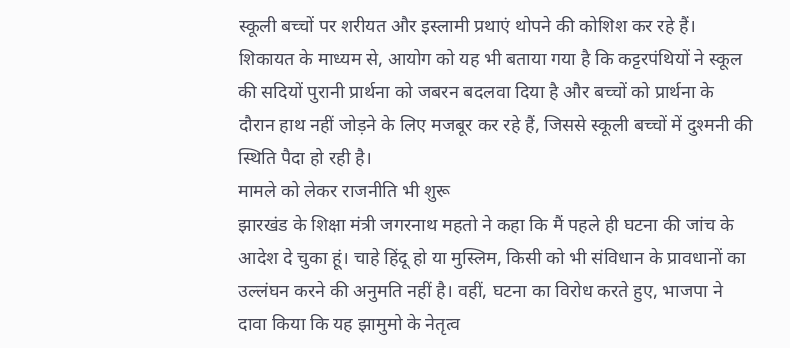स्कूली बच्चों पर शरीयत और इस्लामी प्रथाएं थोपने की कोशिश कर रहे हैं। शिकायत के माध्यम से, आयोग को यह भी बताया गया है कि कट्टरपंथियों ने स्कूल की सदियों पुरानी प्रार्थना को जबरन बदलवा दिया है और बच्चों को प्रार्थना के दौरान हाथ नहीं जोड़ने के लिए मजबूर कर रहे हैं, जिससे स्कूली बच्चों में दुश्मनी की स्थिति पैदा हो रही है।
मामले को लेकर राजनीति भी शुरू
झारखंड के शिक्षा मंत्री जगरनाथ महतो ने कहा कि मैं पहले ही घटना की जांच के आदेश दे चुका हूं। चाहे हिंदू हो या मुस्लिम, किसी को भी संविधान के प्रावधानों का उल्लंघन करने की अनुमति नहीं है। वहीं, घटना का विरोध करते हुए, भाजपा ने दावा किया कि यह झामुमो के नेतृत्व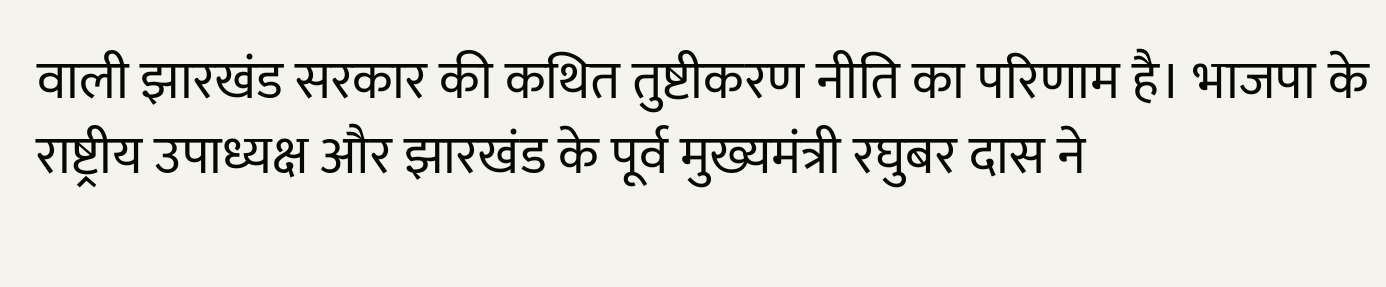वाली झारखंड सरकार की कथित तुष्टीकरण नीति का परिणाम है। भाजपा के राष्ट्रीय उपाध्यक्ष और झारखंड के पूर्व मुख्यमंत्री रघुबर दास ने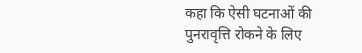कहा कि ऐसी घटनाओं की पुनरावृत्ति रोकने के लिए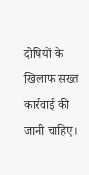दोषियों के खिलाफ सख्त कार्रवाई की जानी चाहिए।